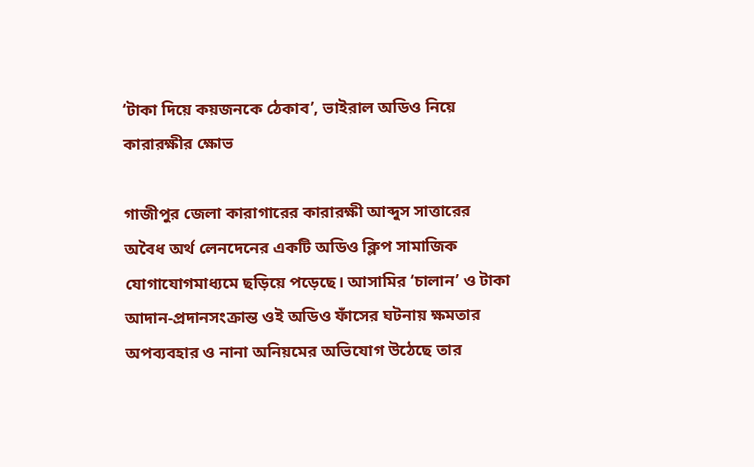‘টাকা দিয়ে কয়জনকে ঠেকাব’, ভাইরাল অডিও নিয়ে কারারক্ষীর ক্ষোভ

গাজীপুর জেলা কারাগারের কারারক্ষী আব্দুস সাত্তারের অবৈধ অর্থ লেনদেনের একটি অডিও ক্লিপ সামাজিক যোগাযোগমাধ্যমে ছড়িয়ে পড়েছে। আসামির ‘চালান’ ও টাকা আদান-প্রদানসংক্রান্ত ওই অডিও ফাঁসের ঘটনায় ক্ষমতার অপব্যবহার ও নানা অনিয়মের অভিযোগ উঠেছে তার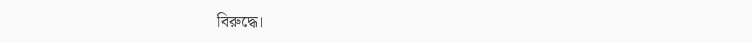বিরুদ্ধে।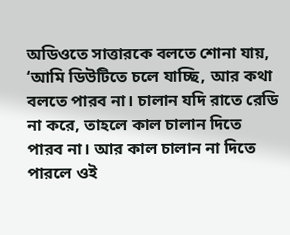অডিওতে সাত্তারকে বলতে শোনা যায়, ‘আমি ডিউটিতে চলে যাচ্ছি, আর কথা বলতে পারব না। চালান যদি রাতে রেডি না করে, তাহলে কাল চালান দিতে পারব না। আর কাল চালান না দিতে পারলে ওই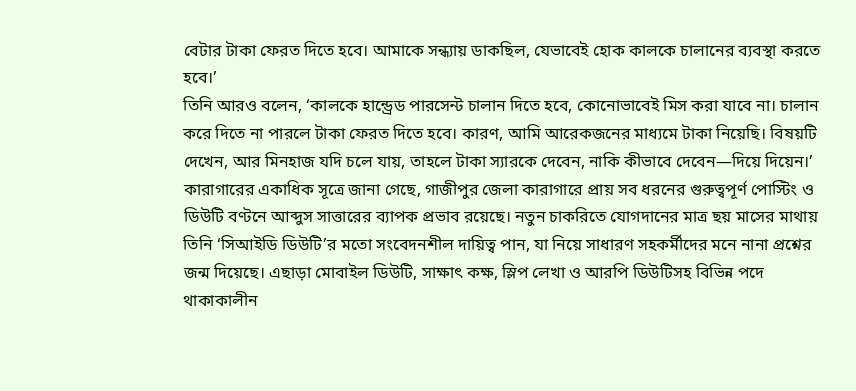বেটার টাকা ফেরত দিতে হবে। আমাকে সন্ধ্যায় ডাকছিল, যেভাবেই হোক কালকে চালানের ব্যবস্থা করতে হবে।’
তিনি আরও বলেন, ‘কালকে হান্ড্রেড পারসেন্ট চালান দিতে হবে, কোনোভাবেই মিস করা যাবে না। চালান করে দিতে না পারলে টাকা ফেরত দিতে হবে। কারণ, আমি আরেকজনের মাধ্যমে টাকা নিয়েছি। বিষয়টি দেখেন, আর মিনহাজ যদি চলে যায়, তাহলে টাকা স্যারকে দেবেন, নাকি কীভাবে দেবেন—দিয়ে দিয়েন।’
কারাগারের একাধিক সূত্রে জানা গেছে, গাজীপুর জেলা কারাগারে প্রায় সব ধরনের গুরুত্বপূর্ণ পোস্টিং ও ডিউটি বণ্টনে আব্দুস সাত্তারের ব্যাপক প্রভাব রয়েছে। নতুন চাকরিতে যোগদানের মাত্র ছয় মাসের মাথায় তিনি ‘সিআইডি ডিউটি’র মতো সংবেদনশীল দায়িত্ব পান, যা নিয়ে সাধারণ সহকর্মীদের মনে নানা প্রশ্নের জন্ম দিয়েছে। এছাড়া মোবাইল ডিউটি, সাক্ষাৎ কক্ষ, স্লিপ লেখা ও আরপি ডিউটিসহ বিভিন্ন পদে থাকাকালীন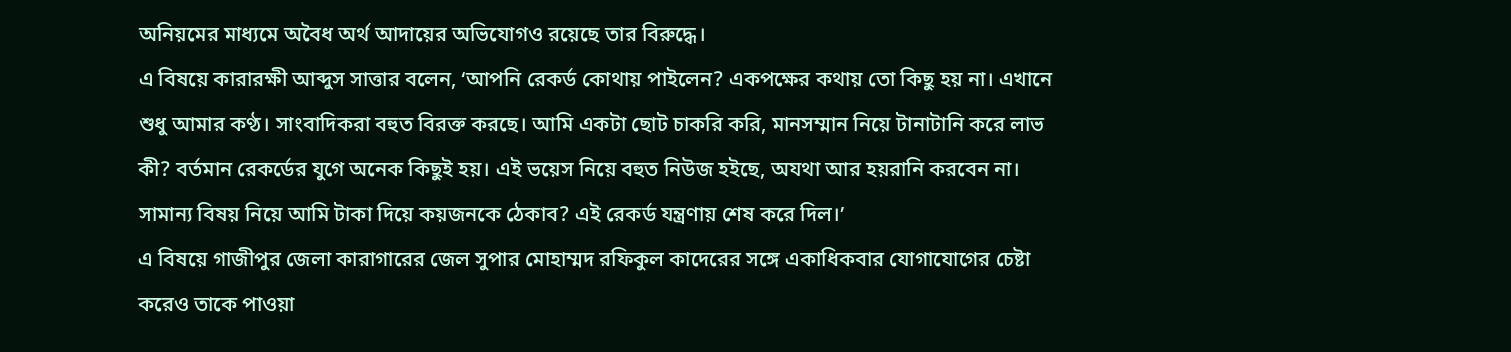অনিয়মের মাধ্যমে অবৈধ অর্থ আদায়ের অভিযোগও রয়েছে তার বিরুদ্ধে।
এ বিষয়ে কারারক্ষী আব্দুস সাত্তার বলেন, ‘আপনি রেকর্ড কোথায় পাইলেন? একপক্ষের কথায় তো কিছু হয় না। এখানে শুধু আমার কণ্ঠ। সাংবাদিকরা বহুত বিরক্ত করছে। আমি একটা ছোট চাকরি করি, মানসম্মান নিয়ে টানাটানি করে লাভ কী? বর্তমান রেকর্ডের যুগে অনেক কিছুই হয়। এই ভয়েস নিয়ে বহুত নিউজ হইছে, অযথা আর হয়রানি করবেন না। সামান্য বিষয় নিয়ে আমি টাকা দিয়ে কয়জনকে ঠেকাব? এই রেকর্ড যন্ত্রণায় শেষ করে দিল।’
এ বিষয়ে গাজীপুর জেলা কারাগারের জেল সুপার মোহাম্মদ রফিকুল কাদেরের সঙ্গে একাধিকবার যোগাযোগের চেষ্টা করেও তাকে পাওয়া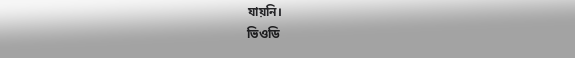যায়নি।
ভিওডি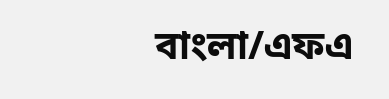বাংলা/এফএ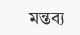মন্তব্য